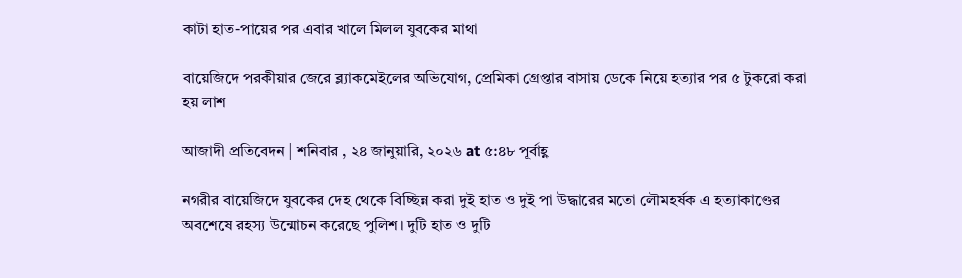কাটা হাত-পায়ের পর এবার খালে মিলল যুবকের মাথা

বায়েজিদে পরকীয়ার জেরে ব্ল্যাকমেইলের অভিযোগ, প্রেমিকা গ্রেপ্তার বাসায় ডেকে নিয়ে হত্যার পর ৫ টুকরো করা হয় লাশ

আজাদী প্রতিবেদন | শনিবার , ২৪ জানুয়ারি, ২০২৬ at ৫:৪৮ পূর্বাহ্ণ

নগরীর বায়েজিদে যুবকের দেহ থেকে বিচ্ছিন্ন করা দুই হাত ও দুই পা উদ্ধারের মতো লৌমহর্ষক এ হত্যাকাণ্ডের অবশেষে রহস্য উন্মোচন করেছে পুলিশ। দুটি হাত ও দুটি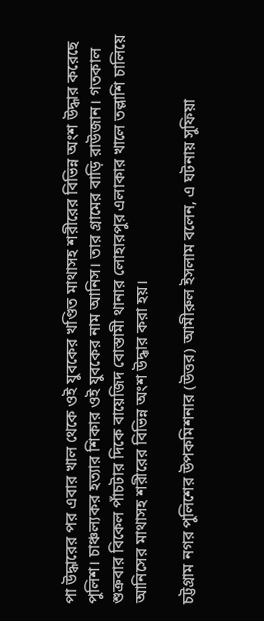পা উদ্ধারের পর এবার খাল থেকে ওই যুবকের খণ্ডিত মাথাসহ শরীরের বিভিন্ন অংশ উদ্ধার করেছে পুলিশ। চাঞ্চল্যকর হত্যার শিকার ওই যুবকের নাম আনিস। তার গ্রামের বাড়ি রাউজান। গতকাল শুক্রবার বিকেল পাঁচটার দিকে বায়েজিদ বোস্তামী থানার লোহারপুর এলাকার খালে তল্লাশি চালিয়ে আনিসের মাথাসহ শরীরের বিভিন্ন অংশ উদ্ধার করা হয়।

চট্টগ্রাম নগর পুলিশের উপকমিশনার (উত্তর) আমীরুল ইসলাম বলেন, এ ঘটনায় সুফিয়া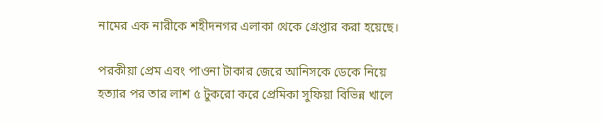নামের এক নারীকে শহীদনগর এলাকা থেকে গ্রেপ্তার করা হয়েছে।

পরকীয়া প্রেম এবং পাওনা টাকার জেরে আনিসকে ডেকে নিয়ে হত্যার পর তার লাশ ৫ টুকরো করে প্রেমিকা সুফিয়া বিভিন্ন খালে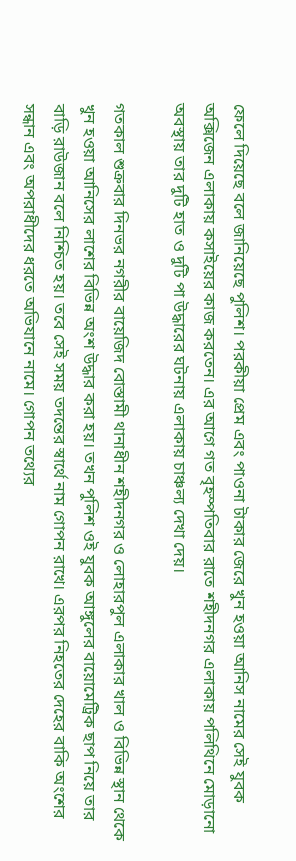ফেলে দিয়েছে বলে জানিয়েছে পুলিশ। পরকীয়া প্রেম এবং পাওনা টাকার জেরে খুন হওয়া আনিস নামের সেই যুবক অক্সিজেন এলাকায় কসাইয়ের কাজ করতেন। এর আগে গত বৃহস্পতিবার রাতে শহীদনগর এলাকায় পলিথিনে মোড়ানো অবস্থায় তার দুটি হাত ও দুটি পা উদ্ধারের ঘটনায় এলাকায় চাঞ্চল্য দেখা দেয়।

গতকাল শুক্রবার দিনভর নগরীর বায়েজিদ বোস্তামী থানাধীন শহীদনগর ও লোহারপুল এলাকার খাল ও বিভিন্ন স্থান থেকে খুন হওয়া আনিসের লাশের বিভিন্ন অংশ উদ্ধার করা হয়। তখন পুলিশ ওই যুবক আঙ্গুলের বায়োমেট্রিক ছাপ নিয়ে তার বাড়ি রাউজান বলে নিশ্চিত হয়। তবে সেই সময় তদন্তের স্বার্থে নাম গোপন রাখে। এরপর নিহতের দেহের বাকি অংশের সন্ধান এবং অপরাধীদের ধরতে অভিযানে নামে। গোপন তথ্যের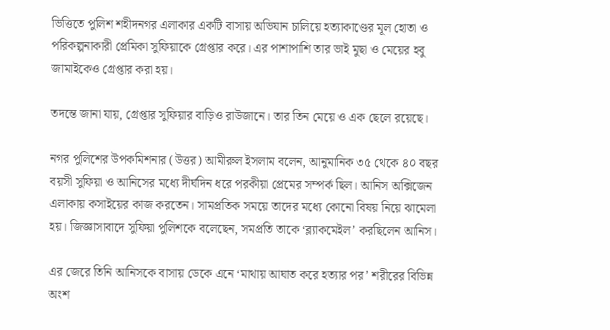ভিত্তিতে পুলিশ শহীদনগর এলাকার একটি বাসায় অভিযান চালিয়ে হত্যাকাণ্ডের মূল হোতা ও পরিকল্পনাকারী প্রেমিকা সুফিয়াকে গ্রেপ্তার করে। এর পাশাপাশি তার ভাই মুছা ও মেয়ের হবু জামাইকেও গ্রেপ্তার করা হয়।

তদন্তে জানা যায়, গ্রেপ্তার সুফিয়ার বাড়িও রাউজানে। তার তিন মেয়ে ও এক ছেলে রয়েছে।

নগর পুলিশের উপকমিশনার (উত্তর) আমীরুল ইসলাম বলেন, আনুমানিক ৩৫ থেকে ৪০ বছর বয়সী সুফিয়া ও আনিসের মধ্যে দীর্ঘদিন ধরে পরকীয়া প্রেমের সম্পর্ক ছিল। আনিস অক্সিজেন এলাকায় কসাইয়ের কাজ করতেন। সামপ্রতিক সময়ে তাদের মধ্যে কোনো বিষয় নিয়ে ঝামেলা হয়। জিজ্ঞাসাবাদে সুফিয়া পুলিশকে বলেছেন, সমপ্রতি তাকে ‘ব্ল্যাকমেইল’ করছিলেন আনিস।

এর জেরে তিনি আনিসকে বাসায় ডেকে এনে ‘মাথায় আঘাত করে হত্যার পর’ শরীরের বিভিন্ন অংশ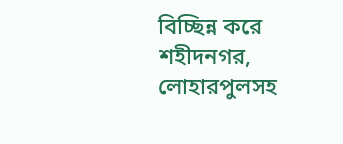বিচ্ছিন্ন করে শহীদনগর, লোহারপুলসহ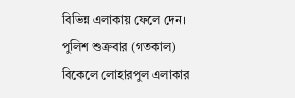বিভিন্ন এলাকায় ফেলে দেন। পুলিশ শুক্রবার (গতকাল) বিকেলে লোহারপুল এলাকার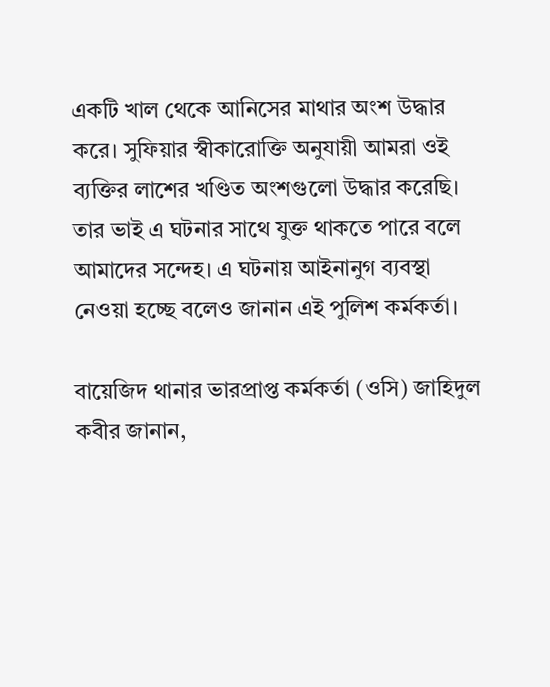একটি খাল থেকে আনিসের মাথার অংশ উদ্ধার করে। সুফিয়ার স্বীকারোক্তি অনুযায়ী আমরা ওই ব্যক্তির লাশের খণ্ডিত অংশগুলো উদ্ধার করেছি। তার ভাই এ ঘটনার সাথে যুক্ত থাকতে পারে বলে আমাদের সন্দেহ। এ ঘটনায় আইনানুগ ব্যবস্থা নেওয়া হচ্ছে বলেও জানান এই পুলিশ কর্মকর্তা।

বায়েজিদ থানার ভারপ্রাপ্ত কর্মকর্তা (ওসি) জাহিদুল কবীর জানান,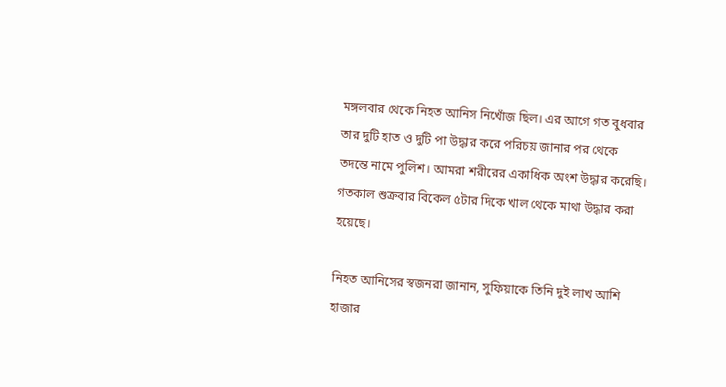মঙ্গলবার থেকে নিহত আনিস নিখোঁজ ছিল। এর আগে গত বুধবার তার দুটি হাত ও দুটি পা উদ্ধার করে পরিচয় জানার পর থেকে তদন্তে নামে পুলিশ। আমরা শরীরের একাধিক অংশ উদ্ধার করেছি। গতকাল শুক্রবার বিকেল ৫টার দিকে খাল থেকে মাথা উদ্ধার করা হয়েছে।

নিহত আনিসের স্বজনরা জানান, সুফিয়াকে তিনি দুই লাখ আশি হাজার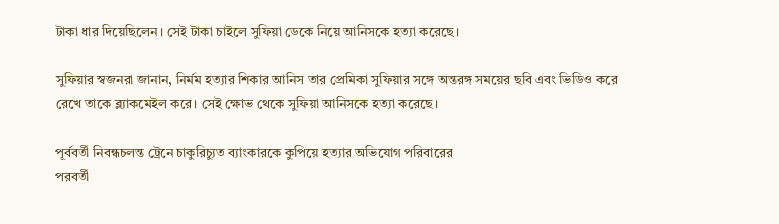টাকা ধার দিয়েছিলেন। সেই টাকা চাইলে সুফিয়া ডেকে নিয়ে আনিসকে হত্যা করেছে।

সুফিয়ার স্বজনরা জানান, নির্মম হত্যার শিকার আনিস তার প্রেমিকা সুফিয়ার সঙ্গে অন্তরঙ্গ সময়ের ছবি এবং ভিডিও করে রেখে তাকে ব্ল্যাকমেইল করে। সেই ক্ষোভ থেকে সুফিয়া আনিসকে হত্যা করেছে।

পূর্ববর্তী নিবন্ধচলন্ত ট্রেনে চাকুরিচ্যুত ব্যাংকারকে কুপিয়ে হত্যার অভিযোগ পরিবারের
পরবর্তী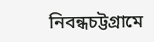নিবন্ধচট্টগ্রামে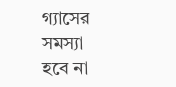গ্যাসের সমস্যা হবে না